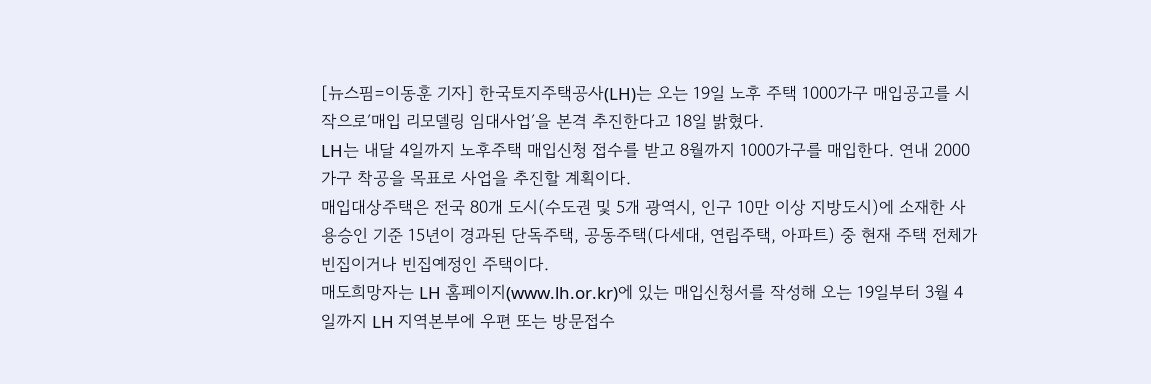[뉴스핌=이동훈 기자] 한국토지주택공사(LH)는 오는 19일 노후 주택 1000가구 매입공고를 시작으로′매입 리모델링 임대사업′을 본격 추진한다고 18일 밝혔다.
LH는 내달 4일까지 노후주택 매입신청 접수를 받고 8월까지 1000가구를 매입한다. 연내 2000가구 착공을 목표로 사업을 추진할 계획이다.
매입대상주택은 전국 80개 도시(수도권 및 5개 광역시, 인구 10만 이상 지방도시)에 소재한 사용승인 기준 15년이 경과된 단독주택, 공동주택(다세대, 연립주택, 아파트) 중 현재 주택 전체가 빈집이거나 빈집예정인 주택이다.
매도희망자는 LH 홈페이지(www.lh.or.kr)에 있는 매입신청서를 작성해 오는 19일부터 3월 4일까지 LH 지역본부에 우편 또는 방문접수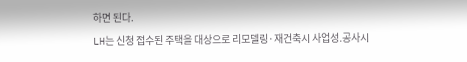하면 된다.
LH는 신청 접수된 주택을 대상으로 리모델링·재건축시 사업성․공사시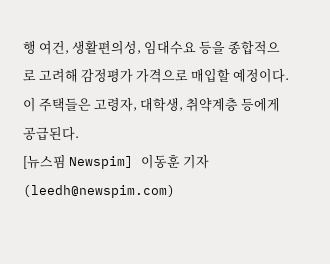행 여건, 생활편의성, 임대수요 등을 종합적으로 고려해 감정평가 가격으로 매입할 예정이다.
이 주택들은 고령자, 대학생, 취약계층 등에게 공급된다.
[뉴스핌 Newspim] 이동훈 기자 (leedh@newspim.com)